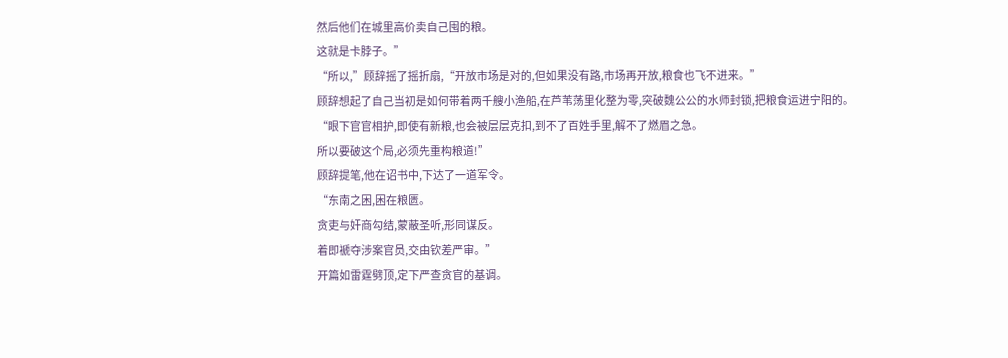然后他们在城里高价卖自己囤的粮。
这就是卡脖子。”
“所以,”顾辞摇了摇折扇,“开放市场是对的,但如果没有路,市场再开放,粮食也飞不进来。”
顾辞想起了自己当初是如何带着两千艘小渔船,在芦苇荡里化整为零,突破魏公公的水师封锁,把粮食运进宁阳的。
“眼下官官相护,即使有新粮,也会被层层克扣,到不了百姓手里,解不了燃眉之急。
所以要破这个局,必须先重构粮道!”
顾辞提笔,他在诏书中,下达了一道军令。
“东南之困,困在粮匮。
贪吏与奸商勾结,蒙蔽圣听,形同谋反。
着即褫夺涉案官员,交由钦差严审。”
开篇如雷霆劈顶,定下严查贪官的基调。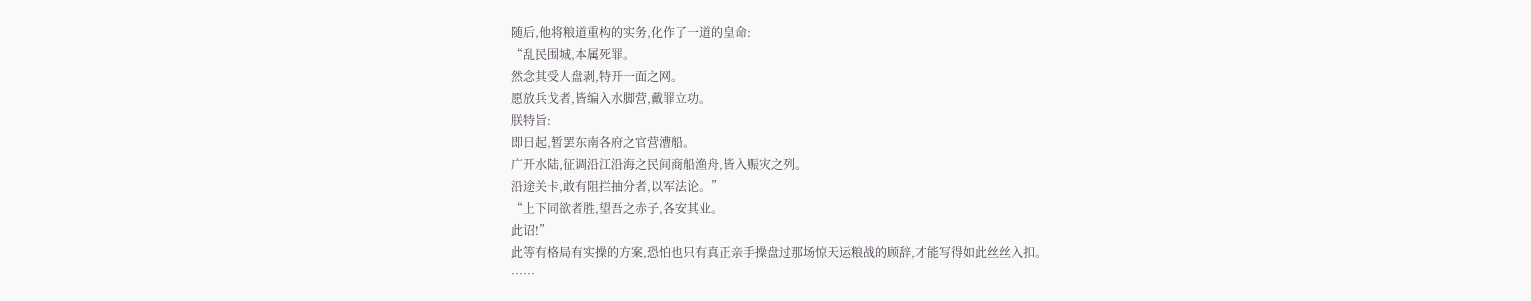随后,他将粮道重构的实务,化作了一道的皇命:
“乱民围城,本属死罪。
然念其受人盘剥,特开一面之网。
愿放兵戈者,皆编入水脚营,戴罪立功。
朕特旨:
即日起,暂罢东南各府之官营漕船。
广开水陆,征调沿江沿海之民间商船渔舟,皆入赈灾之列。
沿途关卡,敢有阻拦抽分者,以军法论。”
“上下同欲者胜,望吾之赤子,各安其业。
此诏!”
此等有格局有实操的方案,恐怕也只有真正亲手操盘过那场惊天运粮战的顾辞,才能写得如此丝丝入扣。
……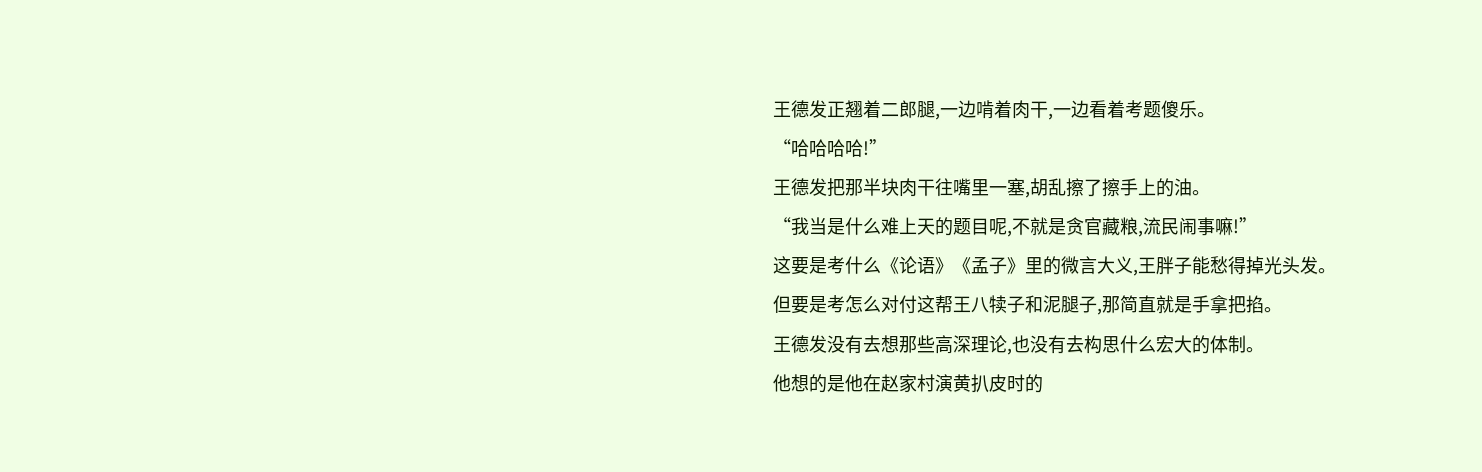王德发正翘着二郎腿,一边啃着肉干,一边看着考题傻乐。
“哈哈哈哈!”
王德发把那半块肉干往嘴里一塞,胡乱擦了擦手上的油。
“我当是什么难上天的题目呢,不就是贪官藏粮,流民闹事嘛!”
这要是考什么《论语》《孟子》里的微言大义,王胖子能愁得掉光头发。
但要是考怎么对付这帮王八犊子和泥腿子,那简直就是手拿把掐。
王德发没有去想那些高深理论,也没有去构思什么宏大的体制。
他想的是他在赵家村演黄扒皮时的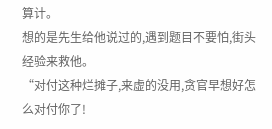算计。
想的是先生给他说过的,遇到题目不要怕,街头经验来救他。
“对付这种烂摊子,来虚的没用,贪官早想好怎么对付你了!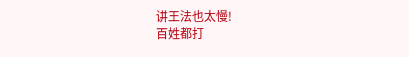讲王法也太慢!
百姓都打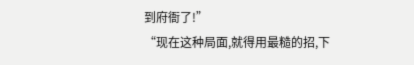到府衙了!”
“现在这种局面,就得用最糙的招,下